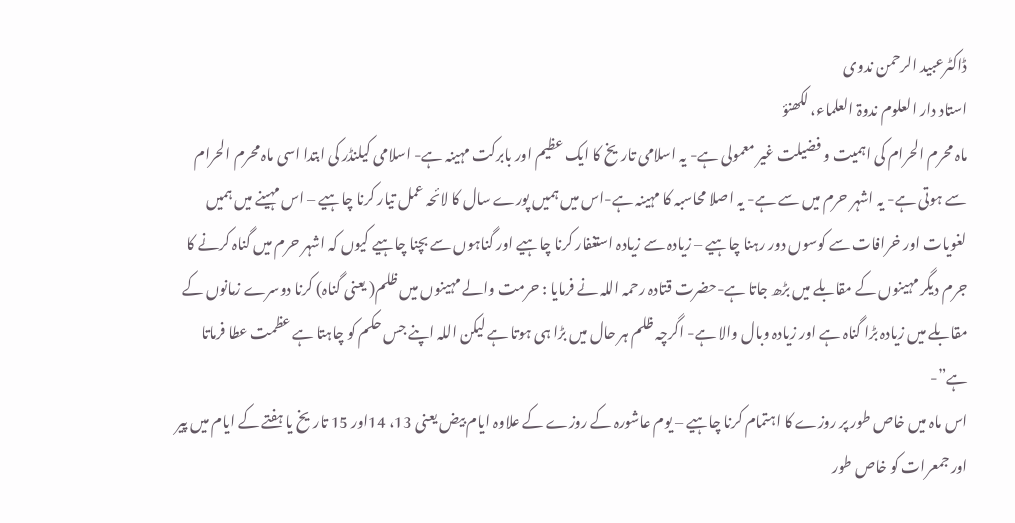ڈاکٹرعبید الرحمن ندوی
استاد دار العلوم ندوۃ العلماء، لکھنؤ
ماہ محرم الحرام کی اہمیت و فضیلت غیر معمولی ہے- یہ اسلامی تاریخ کا ایک عظیم اور بابرکت مہینہ ہے- اسلامی کیلنڈر کی ابتدا اسی ماہ محرم الحرام سے ہوتی ہے- یہ اشہر حرم میں سے ہے- یہ اصلا محاسبہ کا مہینہ ہے-اس میں ہمیں پورے سال کا لائحہ عمل تیار کرنا چاہیے – اس مہینے میں ہمیں لغویات اور خرافات سے کوسوں دور رہنا چاہیے – زیادہ سے زیادہ استغفار کرنا چاہیے اور گناہوں سے بچنا چاہیے کیوں کہ اشہر حرم میں گناہ کرنے کا جرم دیگر مہینوں کے مقابلے میں بڑھ جاتا ہے-حضرت قتادہ رحمہ اللہ نے فرمایا : حرمت والے مہینوں میں ظلم( یعنی گناہ) کرنا دوسرے زمانوں کے مقابلے میں زیادہ بڑا گناہ ہے اور زیادہ وبال والا ہے- اگرچہ ظلم ہر حال میں بڑا ہی ہوتا ہے لیکن اللہ اپنے جس حکم کو چاہتا ہے عظمت عطا فرماتا ہے”-
اس ماہ میں خاص طور پر روزے کا اہتمام کرنا چاہیے – یوم عاشورہ کے روزے کے علاوہ ایام بیض یعنی 13، 14اور 15 تاریخ یا ہفتے کے ایام میں پیر اور جمعرات کو خاص طور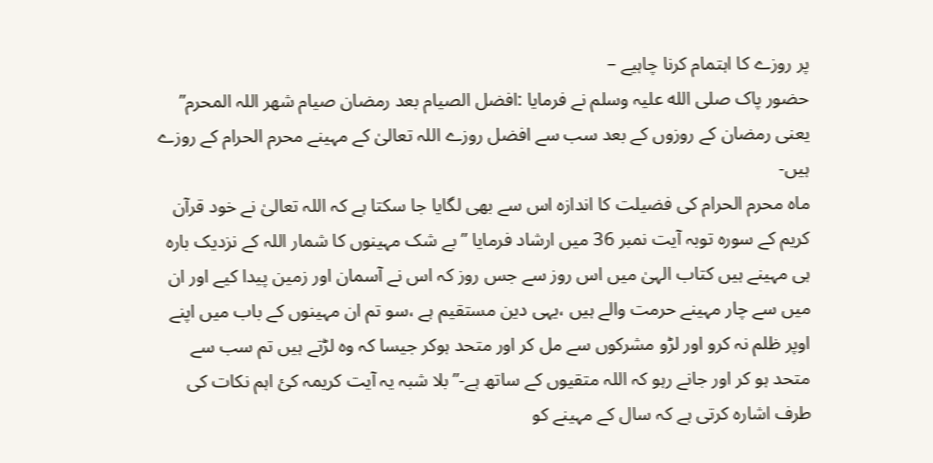پر روزے کا اہتمام کرنا چاہیے –
حضور پاک صلی الله عليہ وسلم نے فرمایا :افضل الصیام بعد رمضان صیام شھر اللہ المحرم” یعنی رمضان کے روزوں کے بعد سب سے افضل روزے اللہ تعالیٰ کے مہینے محرم الحرام کے روزے ہیں-
ماہ محرم الحرام کی فضیلت کا اندازہ اس سے بھی لگایا جا سکتا ہے کہ اللہ تعالیٰ نے خود قرآن کریم کے سورہ توبہ آیت نمبر 36 میں ارشاد فرمایا ” بے شک مہینوں کا شمار اللہ کے نزدیک بارہ ہی مہینے ہیں کتاب الہیٰ میں اس روز سے جس روز کہ اس نے آسمان اور زمین پیدا کیے اور ان میں سے چار مہینے حرمت والے ہیں ،یہی دین مستقیم ہے ،سو تم ان مہینوں کے باب میں اپنے اوپر ظلم نہ کرو اور لڑو مشرکوں سے مل کر اور متحد ہوکر جیسا کہ وہ لڑتے ہیں تم سب سے متحد ہو کر اور جانے رہو کہ اللہ متقیوں کے ساتھ ہے-” بلا شبہ یہ آیت کریمہ کئ اہم نکات کی طرف اشارہ کرتی ہے کہ سال کے مہینے کو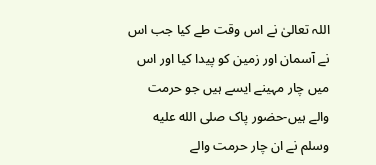اللہ تعالیٰ نے اس وقت طے کیا جب اس نے آسمان اور زمین کو پیدا کیا اور اس میں چار مہینے ایسے ہیں جو حرمت والے ہیں-حضور پاک صلی الله عليه وسلم نے ان چار حرمت والے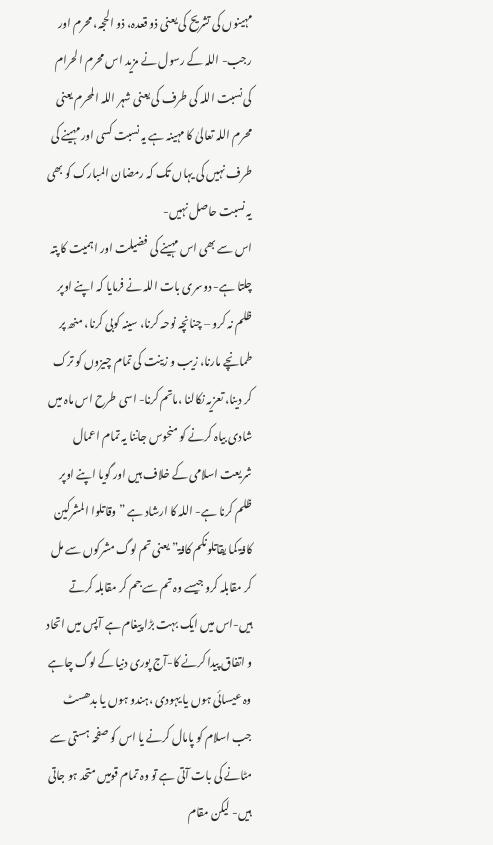مہینوں کی تشریح کی یعنی ذو قعدہ، ذو الحجہ، محرم اور رجب- اللہ کے رسول نے مزید اس محرم الحرام کی نسبت اللہ کی طرف کی یعنی شہر اللہ المحرم یعنی محرم اللہ تعالیٰ کا مہینہ ہے یہ نسبت کسی اور مہینے کی طرف نہیں کی یہاں تک کہ رمضان المبارک کو بھی یہ نسبت حاصل نہیں-
اس سے بھی اس مہینے کی فضیلت اور اہمیت کا پتہ چلتا ہے- دوسری بات اللہ نے فرمایا کہ اپنے اوپر ظلم نہ کرو – چنانچہ نوحہ کرنا، سینہ کوبی کرنا، منھ پر طمانچے مارنا، زیب و زینت کی تمام چیزوں کو ترک کر دینا، تعزیہ نکالنا ،ماتم کرنا- اسی طرح اس ماہ میں شادی بیاہ کرنے کو منحوس جاننا یہ تمام اعمال شریعت اسلامی کے خلاف ہیں اور گویا اپنے اوپر ظلم کرنا ہے- اللہ کا ارشاد ہے ” وقاتلوا المشرکین کافۃ کما یقاتلونکم کافۃ” یعنی تم لوگ مشرکوں سے مل کر مقابلہ کرو جیسے وہ تم سے جم کر مقابلہ کرتے ہیں-اس میں ایک بہت بڑا پیغام ہے آپس میں اتحاد و اتفاق پیدا کرنے کا-آج پوری دنیا کے لوگ چاہے وہ عیسائی ہوں یا یہودی ،ہندو ہوں یا بدھسٹ جب اسلام کو پامال کرنے یا اس کو صفحہ ہستی سے مٹانے کی بات آتی ہے تو وہ تمام قومیں متحد ہو جاتی ہیں- لیکن مقام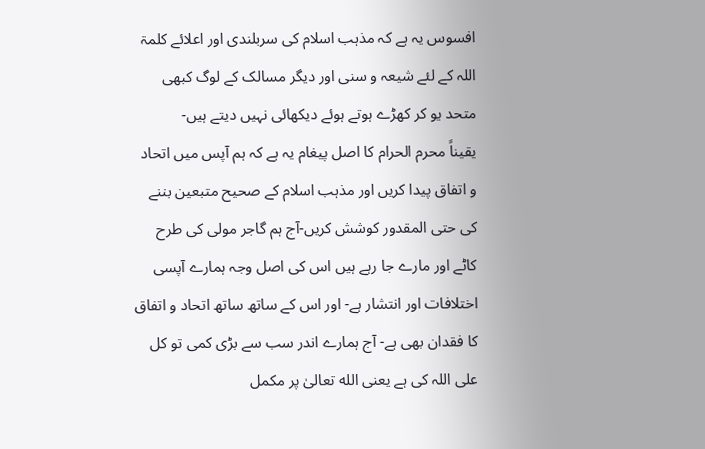افسوس یہ ہے کہ مذہب اسلام کی سربلندی اور اعلائے کلمۃ اللہ کے لئے شیعہ و سنی اور دیگر مسالک کے لوگ کبھی متحد یو کر کھڑے ہوتے ہوئے دیکھائی نہیں دیتے ہیں-
یقیناً محرم الحرام کا اصل پیغام یہ ہے کہ ہم آپس میں اتحاد و اتفاق پیدا کریں اور مذہب اسلام کے صحیح متبعین بننے کی حتی المقدور کوشش کریں-آج ہم گاجر مولی کی طرح کاٹے اور مارے جا رہے ہیں اس کی اصل وجہ ہمارے آپسی اختلافات اور انتشار ہے- اور اس کے ساتھ ساتھ اتحاد و اتفاق کا فقدان بھی ہے- آج ہمارے اندر سب سے بڑی کمی تو کل علی اللہ کی ہے یعنی الله تعالیٰ پر مکمل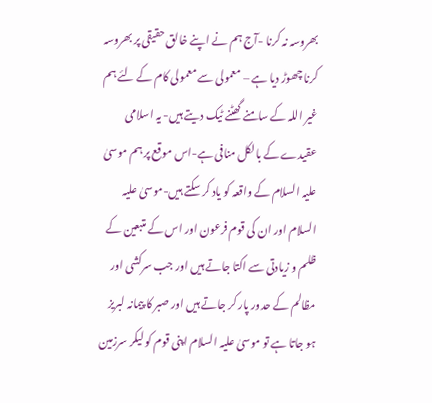بھروسہ نہ کرنا -آج ہم نے اپنے خالق حقیقی پر بھروسہ کرنا چھوڑ دیا ہے – معمولی سے معمولی کام کے لئے ہم غیر اللہ کے سامنے گھٹنے ٹیک دیتے ہیں- یہ اسلامی عقیدے کے بالکل منافی ہے-اس موقع پر ہم موسیٰ علیہ السلام کے واقعہ کو یاد کر سکتے ہیں-موسیٰ علیہ السلام اور ان کی قوم فرعون اور اس کے متبعین کے ظلم و زیادتی سے اکتا جاتے ہیں اور جب سرکشی اور مظالم کے حدور پار کر جاتے ہیں اور صبر کا پیمانہ لبریز ہو جاتا ہے تو موسیٰ علیہ السلام اپنی قوم کو لیکر سرزمین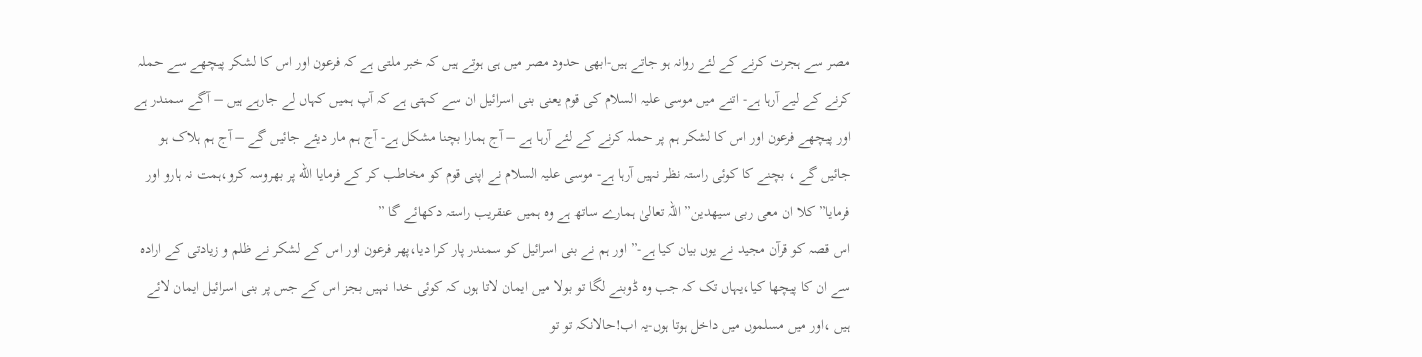مصر سے ہجرت کرنے کے لئے روانہ ہو جاتے ہیں-ابھی حدود مصر میں ہی ہوتے ہیں کہ خبر ملتی ہے کہ فرعون اور اس کا لشکر پیچھے سے حملہ کرنے کے لیے آرہا ہے- اتنے میں موسی علیہ السلام کی قوم یعنی بنی اسرائیل ان سے کہتی ہے کہ آپ ہمیں کہاں لے جارہے ہیں – آگے سمندر ہے اور پیچھے فرعون اور اس کا لشکر ہم پر حملہ کرنے کے لئے آرہا ہے – آج ہمارا بچنا مشکل ہے- آج ہم مار دیئے جائیں گے – آج ہم ہلاک ہو جائیں گے ، بچنے کا کوئی راستہ نظر نہیں آرہا ہے- موسی علیہ السلام نے اپنی قوم کو مخاطب کر کے فرمایا الله پر بھروسہ کرو،ہمت نہ ہارو اور فرمایا” کلا ان معی ربی سیھدین” اللہ تعالیٰ ہمارے ساتھ ہے وہ ہمیں عنقریب راستہ دکھائے گا ”
اس قصہ کو قرآن مجید نے یوں بیان کیا ہے-” اور ہم نے بنی اسرائیل کو سمندر پار کرا دیا،پھر فرعون اور اس کے لشکر نے ظلم و زیادتی کے ارادہ سے ان کا پیچھا کیا،یہاں تک کہ جب وہ ڈوبنے لگا تو بولا میں ایمان لاتا ہوں کہ کوئی خدا نہیں بجز اس کے جس پر بنی اسرائیل ایمان لائے ہیں ،اور میں مسلموں میں داخل ہوتا ہوں-یہ اب!حالانکہ تو تو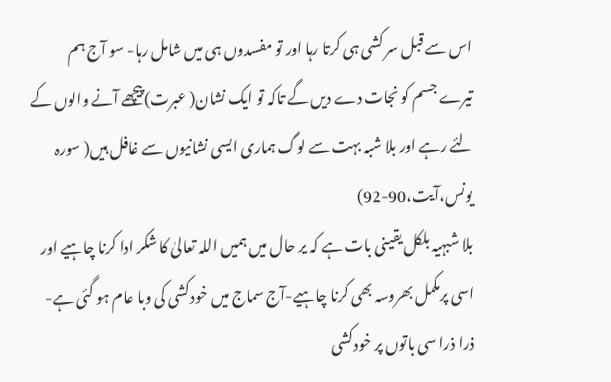اس سے قبل سر کشی ہی کرتا رہا اور تو مفسدوں ہی میں شامل رہا- سو آج ہم تیرے جسم کو نجات دے دیں گے تاکہ تو ایک نشان( عبرت)پیچھے آنے والوں کے لئے رہے اور بلا شبہ بہت سے لوگ ہماری ایسی نشانیوں سے غافل ہیں( سورہ یونس،آیت،90-92)
بلا شبہیہ بلکل یقینی بات ہے کہ یر حال میں ہمیں اللہ تعالیٰ کا شکر ادا کرنا چاہیے اور اسی پرمکمل بھروسہ بھی کرنا چاہیے-آج سماج میں خودکشی کی وبا عام ہو گئی ہے-ذرا ذرا سی باتوں پر خودکشی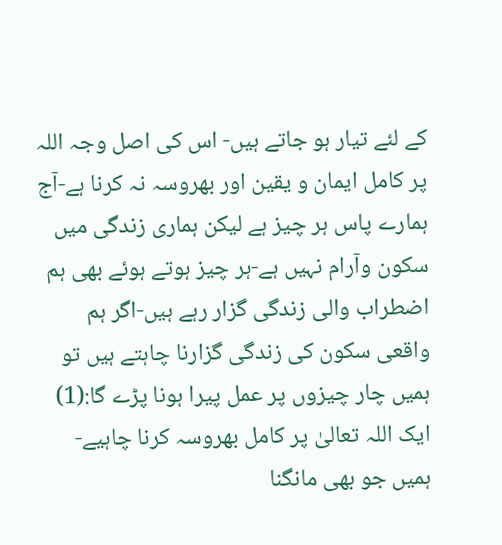کے لئے تیار ہو جاتے ہیں- اس کی اصل وجہ اللہ پر کامل ایمان و یقین اور بھروسہ نہ کرنا ہے-آج ہمارے پاس ہر چیز ہے لیکن ہماری زندگی میں سکون وآرام نہیں ہے-ہر چیز ہوتے ہوئے بھی ہم اضطراب والی زندگی گزار رہے ہیں-اگر ہم واقعی سکون کی زندگی گزارنا چاہتے ہیں تو ہمیں چار چیزوں پر عمل پیرا ہونا پڑے گا:(1) ایک اللہ تعالیٰ پر کامل بھروسہ کرنا چاہیے- ہمیں جو بھی مانگنا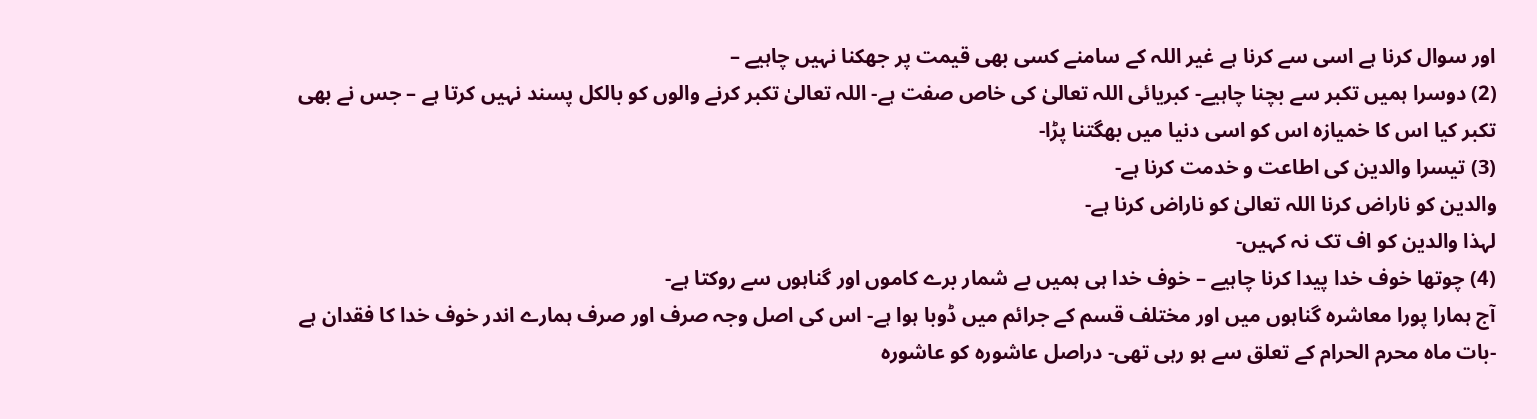اور سوال کرنا ہے اسی سے کرنا ہے غیر اللہ کے سامنے کسی بھی قیمت پر جھکنا نہیں چاہیے –
(2) دوسرا ہمیں تکبر سے بچنا چاہیے- کبریائی اللہ تعالیٰ کی خاص صفت ہے- اللہ تعالیٰ تکبر کرنے والوں کو بالکل پسند نہیں کرتا ہے – جس نے بھی تکبر کیا اس کا خمیازہ اس کو اسی دنیا میں بھگتنا پڑا-
(3) تیسرا والدین کی اطاعت و خدمت کرنا ہے-
والدین کو ناراض کرنا اللہ تعالیٰ کو ناراض کرنا ہے-
لہذا والدین کو اف تک نہ کہیں-
(4) چوتھا خوف خدا پیدا کرنا چاہیے – خوف خدا ہی ہمیں بے شمار برے کاموں اور گناہوں سے روکتا ہے-
آج ہمارا پورا معاشرہ گناہوں میں اور مختلف قسم کے جرائم میں ڈوبا ہوا ہے- اس کی اصل وجہ صرف اور صرف ہمارے اندر خوف خدا کا فقدان ہے -بات ماہ محرم الحرام کے تعلق سے ہو رہی تھی- دراصل عاشورہ کو عاشورہ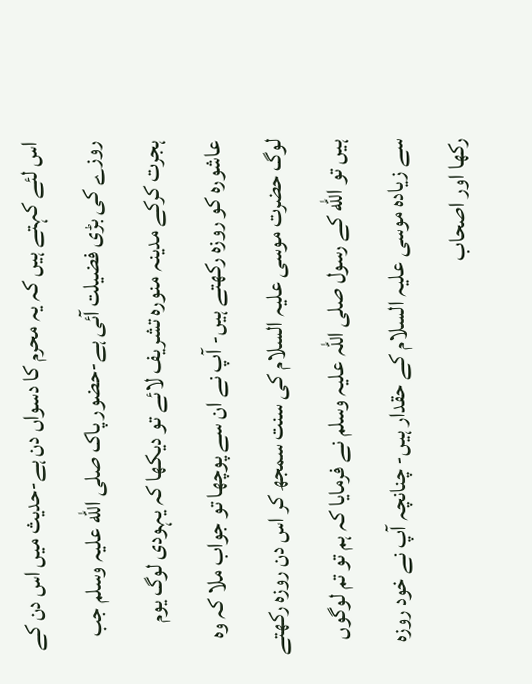اس لئے کہتے ہیں کہ یہ محرم کا دسواں دن ہے-حدیث میں اس دن کے روزے کی بڑی فضیلت آئی ہے-حضور پاک صلی الله عليہ وسلم جب ہجرت کرکے مدینہ منورہ تشریف لائے تو دیکھا کہ یہودی لوگ یوم عاشورہ کو روزہ رکھتے ہیں- آپ نے ان سے پوچھا تو جواب ملا کہ وہ لوگ حضرت موسی عليہ السلام کی سنت سمجھ کر اس دن روزہ رکھتے ہیں تو الله کے رسول صلی اللہ علیہ وسلم نے فرمایا کہ ہم تو تم لوگوں سے زیادہ موسی علیہ السلام کے حقدار ہیں- چنانچہ آپ نے خود روزہ رکھا اور اصحاب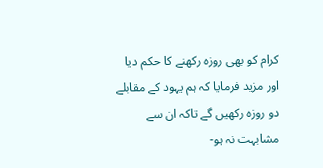کرام کو بھی روزہ رکھنے کا حکم دیا اور مزید فرمایا کہ ہم یہود کے مقابلے دو روزہ رکھیں گے تاکہ ان سے مشابہت نہ ہو-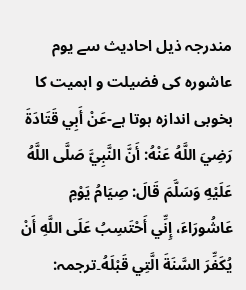مندرجہ ذیل احادیث سے یوم عاشورہ کی فضیلت و اہمیت کا بخوبی اندازہ ہوتا ہے-عَنْ أَبِي قَتَادَةَ رَضِيَ اللَّهُ عَنْهُ: أَنَّ النَّبِيَّ صَلَّى اللَّهُ عَلَيْهِ وَسَلَّمَ قَالَ: صِيَامُ يَوْمِ عَاشُورَاءَ، إِنِّي أَحْتَسِبُ عَلَى اللَّهِ أَنْ يُكَفِّرَ السَّنَةَ الَّتِي قَبْلَهُ۔ترجمہ: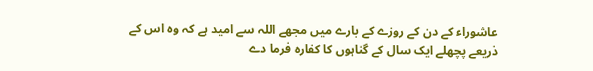عاشوراء کے دن کے روزے کے بارے میں مجھے اللہ سے امید ہے کہ وہ اس کے ذریعے پچھلے ایک سال کے گناہوں کا کفارہ فرما دے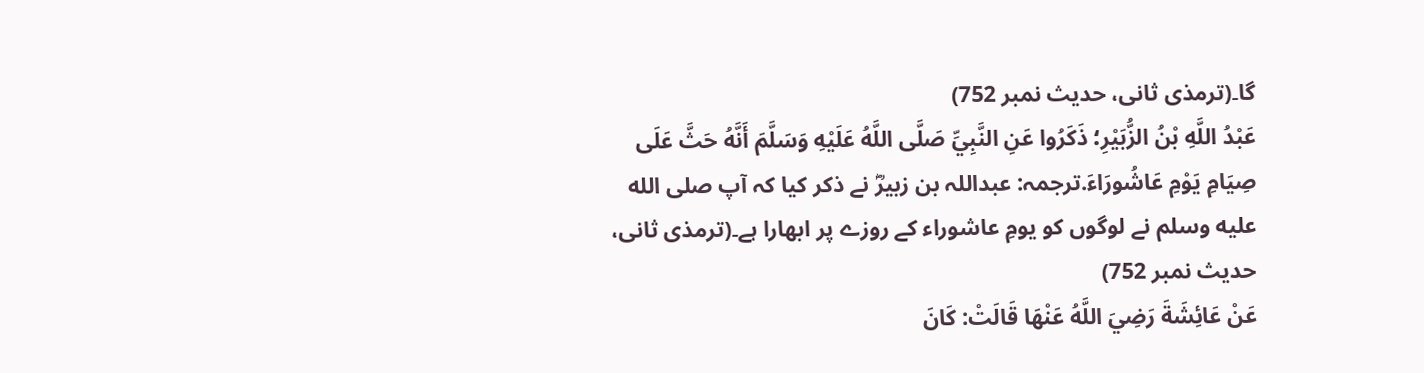گا۔(ترمذی ثانی، حدیث نمبر 752)
عَبْدُ اللَّهِ بْنُ الزُّبَيْرِ؛ ذَكَرُوا عَنِ النَّبِيِّ صَلَّى اللَّهُ عَلَيْهِ وَسَلَّمَ أَنَّهُ حَثَّ عَلَى صِيَامِ يَوْمِ عَاشُورَاءَ.ترجمہ: عبداللہ بن زبیرؓ نے ذکر کیا کہ آپ صلى الله عليه وسلم نے لوگوں کو یومِ عاشوراء کے روزے پر ابھارا ہے۔(ترمذی ثانی، حدیث نمبر 752)
عَنْ عَائِشَةَ رَضِيَ اللَّهُ عَنْهَا قَالَتْ: كَانَ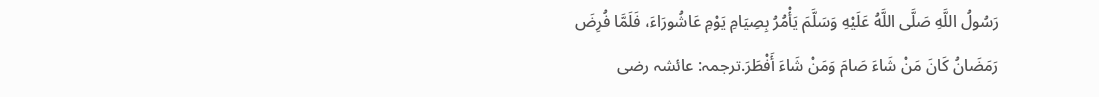رَسُولُ اللَّهِ صَلَّى اللَّهُ عَلَيْهِ وَسَلَّمَ يَأْمُرُ بِصِيَامِ يَوْمِ عَاشُورَاءَ، فَلَمَّا فُرِضَ رَمَضَانُ كَانَ مَنْ شَاءَ صَامَ وَمَنْ شَاءَ أَفْطَرَ.ترجمہ: عائشہ رضی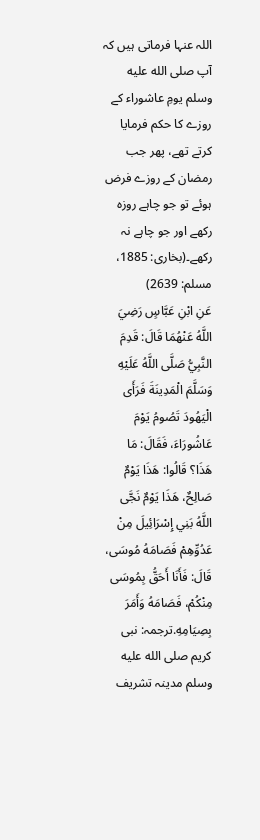اللہ عنہا فرماتی ہیں کہ آپ صلى الله عليه وسلم یومِ عاشوراء کے روزے کا حکم فرمایا کرتے تھے، پھر جب رمضان کے روزے فرض ہوئے تو جو چاہے روزہ رکھے اور جو چاہے نہ رکھے۔(بخاری: 1885، مسلم: 2639)
عَنِ ابْنِ عَبَّاسٍ رَضِيَ اللَّهُ عَنْهُمَا قَالَ: قَدِمَ النَّبِيُّ صَلَّى اللَّهُ عَلَيْهِ وَسَلَّمَ الْمَدِينَةَ فَرَأَى الْيَهُودَ تَصُومُ يَوْمَ عَاشُورَاءَ، فَقَالَ: مَا هَذَا؟ قَالُوا: هَذَا يَوْمٌ صَالِحٌ، هَذَا يَوْمٌ نَجَّى اللَّهُ بَنِي إِسْرَائِيلَ مِنْ عَدُوِّهِمْ فَصَامَهُ مُوسَى، قَالَ: فَأَنَا أَحَقُّ بِمُوسَى مِنْكُمْ، فَصَامَهُ وَأَمَرَ بِصِيَامِهِ.ترجمہ: نبی کریم صلى الله عليه وسلم مدینہ تشریف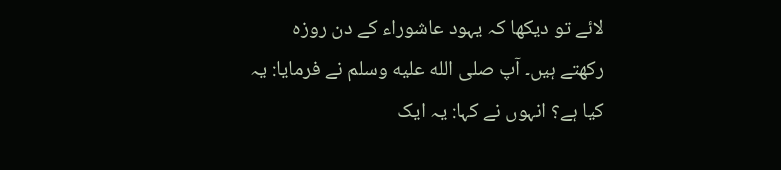لائے تو دیکھا کہ یہود عاشوراء کے دن روزہ رکھتے ہیں۔ آپ صلى الله عليه وسلم نے فرمایا: یہ کیا ہے؟ انہوں نے کہا: یہ ایک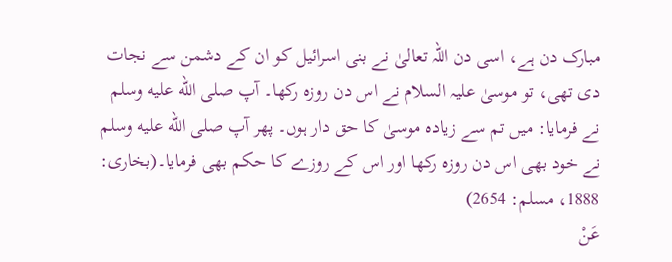مبارک دن ہے، اسی دن اللہ تعالیٰ نے بنی اسرائیل کو ان کے دشمن سے نجات دی تھی، تو موسیٰ علیہ السلام نے اس دن روزہ رکھا۔ آپ صلى الله عليه وسلم نے فرمایا: میں تم سے زیادہ موسیٰ کا حق دار ہوں۔ پھر آپ صلى الله عليه وسلم نے خود بھی اس دن روزہ رکھا اور اس کے روزے کا حکم بھی فرمایا۔(بخاری: 1888، مسلم: 2654)
عَنْ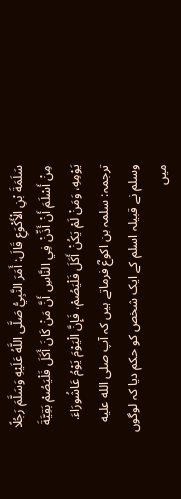سَلَمَةَ بْنِ الْأَكْوَعِ قَالَ: أَمَرَ النَّبِيُّ صَلَّى اللَّهُ عَلَيْهِ وَسَلَّمَ رَجُلًا مِنْ أَسْلَمَ أَنْ أَذِّنْ فِي النَّاسِ أَنَّ مَنْ كَانَ أَكَلَ فَلْيَصُمْ بَقِيَّةَ يَوْمِهِ، وَمَنْ لَمْ يَكُنْ أَكَلَ فَلْيَصُمْ، فَإِنَّ الْيَوْمَ يَوْمُ عَاشُورَاءَ.
ترجمہ: سلمہ بن اکوعؓ فرماتے ہیں کہ آپ صلى الله عليه وسلم نے قبیلہ اسلم کے ایک شخص کو حکم دیا کہ لوگوں میں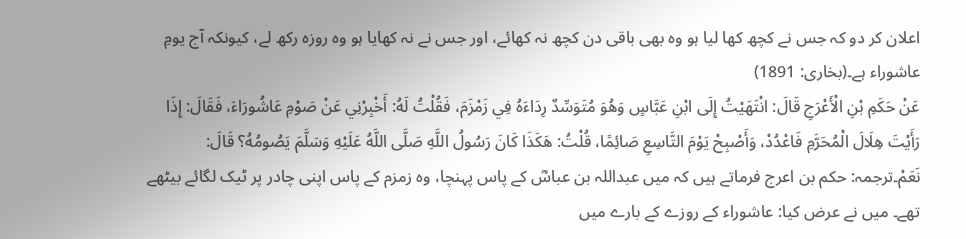اعلان کر دو کہ جس نے کچھ کھا لیا ہو وہ بھی باقی دن کچھ نہ کھائے، اور جس نے نہ کھایا ہو وہ روزہ رکھ لے، کیونکہ آج یومِ عاشوراء ہے۔(بخاری: 1891)
عَنْ حَكَمِ بْنِ الْأَعْرَجِ قَالَ: انْتَهَيْتُ إِلَى ابْنِ عَبَّاسٍ وَهُوَ مُتَوَسِّدٌ رِدَاءَهُ فِي زَمْزَمَ، فَقُلْتُ لَهُ: أَخْبِرْنِي عَنْ صَوْمِ عَاشُورَاءَ، فَقَالَ: إِذَا رَأَيْتَ هِلَالَ الْمُحَرَّمِ فَاعْدُدْ، وَأَصْبِحْ يَوْمَ التَّاسِعِ صَائِمًا، قُلْتُ: هَكَذَا كَانَ رَسُولُ اللَّهِ صَلَّى اللَّهُ عَلَيْهِ وَسَلَّمَ يَصُومُهُ؟ قَالَ: نَعَمْ۔ترجمہ: حکم بن اعرج فرماتے ہیں کہ میں عبداللہ بن عباسؓ کے پاس پہنچا، وہ زمزم کے پاس اپنی چادر پر ٹیک لگائے بیٹھے تھے۔ میں نے عرض کیا: عاشوراء کے روزے کے بارے میں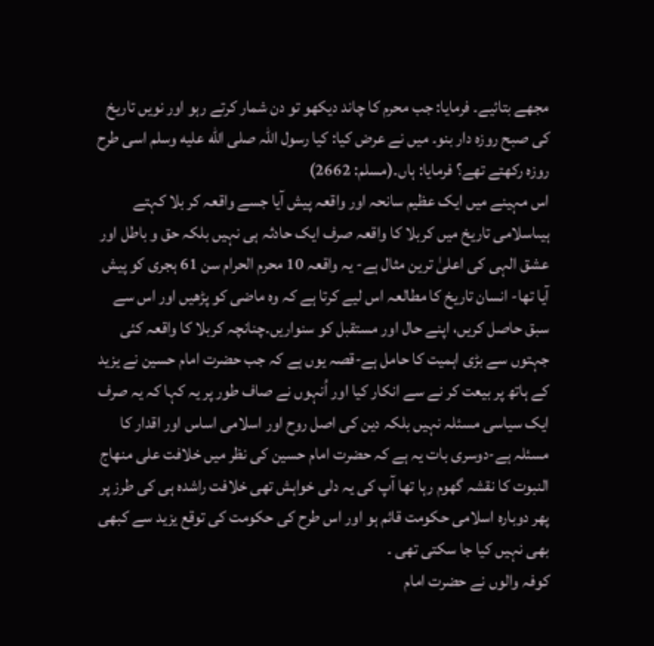مجھے بتائیے۔ فرمایا: جب محرم کا چاند دیکھو تو دن شمار کرتے رہو اور نویں تاریخ کی صبح روزہ دار بنو۔ میں نے عرض کیا: کیا رسول اللہ صلى الله عليه وسلم اسی طرح روزہ رکھتے تھے؟ فرمایا: ہاں۔(مسلم: 2662)
اس مہینے میں ایک عظیم سانحہ اور واقعہ پیش آیا جسے واقعہ کر بلا کہتے ہیںاسلامی تاریخ میں کربلا کا واقعہ صرف ایک حادثہ ہی نہیں بلکہ حق و باطل اور عشق الہی کی اعلیٰ ترین مثال ہے- یہ واقعہ 10 محرم الحرام سن 61 ہجری کو پیش آیا تھا- انسان تاریخ کا مطالعہ اس لیے کرتا ہے کہ وہ ماضی کو پڑھیں اور اس سے سبق حاصل کریں، اپنے حال اور مستقبل کو سنواریں۔چنانچہ کربلا کا واقعہ کئی جہتوں سے بڑی اہمیت کا حامل ہے-قصہ یوں ہے کہ جب حضرت امام حسین نے یزید کے ہاتھ پر بیعت کر نے سے انکار کیا اور اُنہوں نے صاف طور پر یہ کہا کہ یہ صرف ایک سیاسی مسئلہ نہیں بلکہ دین کی اصل روح اور اسلامی اساس اور اقدار کا مسئلہ ہے-دوسری بات یہ ہے کہ حضرت امام حسین کی نظر میں خلافت علی منھاج النبوت کا نقشہ گھوم رہا تھا آپ کی یہ دلی خواہش تھی خلافت راشدہ ہی کی طرز پر پھر دوبارہ اسلامی حکومت قائم ہو اور اس طرح کی حکومت کی توقع یزید سے کبھی بھی نہیں کیا جا سکتی تھی ۔
کوفہ والوں نے حضرت امام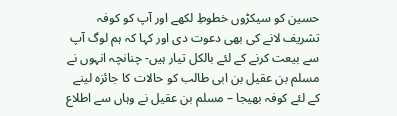حسین کو سیکڑوں خطوطِ لکھے اور آپ کو کوفہ تشریف لانے کی بھی دعوت دی اور کہا کہ ہم لوگ آپ سے بیعت کرنے کے لئے بالکل تیار ہیں- چنانچہ انہوں نے مسلم بن عقیل بن ابی طالب کو حالات کا جائزہ لینے کے لئے کوفہ بھیجا – مسلم بن عقیل نے وہاں سے اطلاع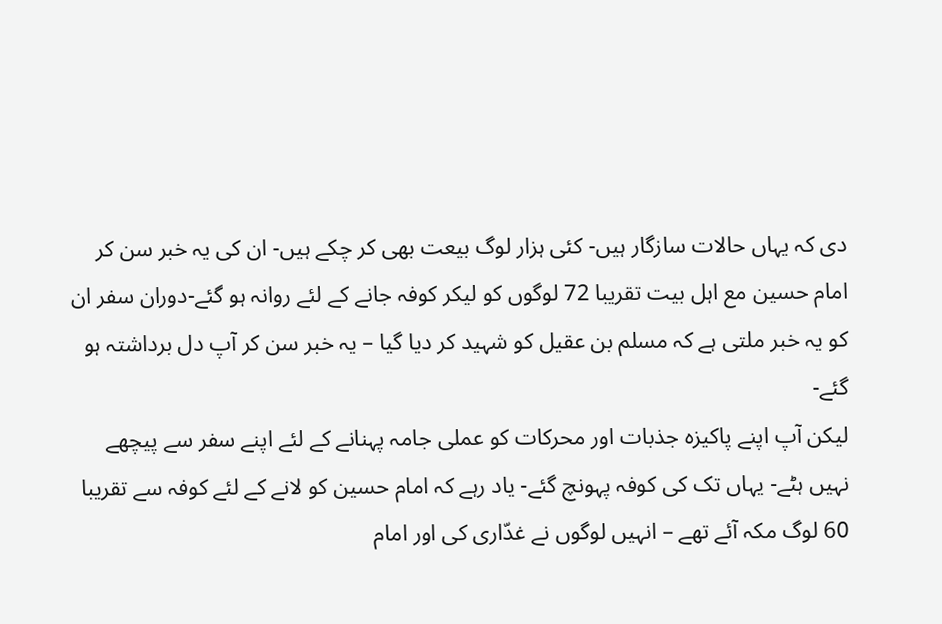دی کہ یہاں حالات سازگار ہیں- کئی ہزار لوگ بیعت بھی کر چکے ہیں- ان کی یہ خبر سن کر امام حسین مع اہل بیت تقریبا 72 لوگوں کو لیکر کوفہ جانے کے لئے روانہ ہو گئے-دوران سفر ان کو یہ خبر ملتی ہے کہ مسلم بن عقیل کو شہید کر دیا گیا – یہ خبر سن کر آپ دل برداشتہ ہو گئے-
لیکن آپ اپنے پاکیزہ جذبات اور محرکات کو عملی جامہ پہنانے کے لئے اپنے سفر سے پیچھے نہیں ہٹے- یہاں تک کی کوفہ پہونچ گئے- یاد رہے کہ امام حسین کو لانے کے لئے کوفہ سے تقریبا 60 لوگ مکہ آئے تھے – انہیں لوگوں نے غدّاری کی اور امام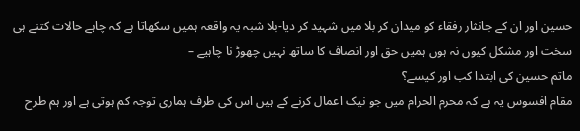حسین اور ان کے جانثار رفقاء کو میدان کر بلا میں شہید کر دیا-بلا شبہ یہ واقعہ ہمیں سکھاتا ہے کہ چاہے حالات کتنے ہی سخت اور مشکل کیوں نہ ہوں ہمیں حق اور انصاف کا ساتھ نہیں چھوڑ نا چاہیے –
ماتم حسین کی ابتدا کب اور کیسے؟
مقام افسوس یہ ہے کہ محرم الحرام میں جو نیک اعمال کرنے کے ہیں اس کی طرف ہماری توجہ کم ہوتی ہے اور ہم طرح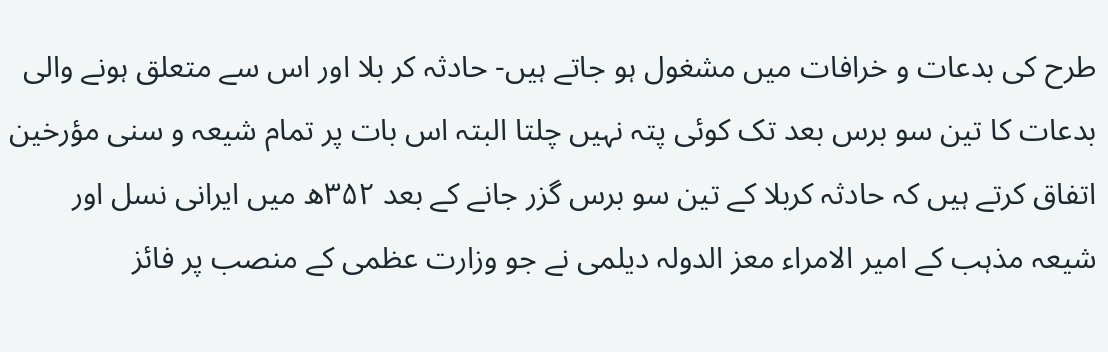طرح کی بدعات و خرافات میں مشغول ہو جاتے ہیں- حادثہ کر بلا اور اس سے متعلق ہونے والی بدعات کا تین سو برس بعد تک کوئی پتہ نہیں چلتا البتہ اس بات پر تمام شیعہ و سنی مؤرخین اتفاق کرتے ہیں کہ حادثہ کربلا کے تین سو برس گزر جانے کے بعد ۳۵۲ھ میں ایرانی نسل اور شیعہ مذہب کے امیر الامراء معز الدولہ دیلمی نے جو وزارت عظمی کے منصب پر فائز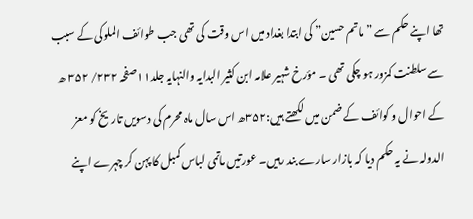تھا اپنے حکم سے ” ماتم حسین” کی ابتدا بغداد میں اس وقت کی تھی جب طوائف الملوکی کے سبب سے سلطنت کمزور ہو چکی تھی ۔ مؤرخ شہیر علامہ ابن کثیر البدایہ والنہایہ جلد۱۱صفحہ ۲۳۲/ ۳۵۲ ھ کے احوال و کوائف کے ضمن میں لکھتے ہیں:۳۵۲ھ اس سال ماہ محرم کی دسویں تاریخ کو معز الدولہ نے یہ حکم دیا کہ بازار سارے بند رہیں۔ عورتیں ماتمی لباس کمبل کا پہن کر چہرے اپنے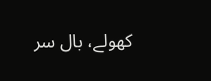کھولے، بال سر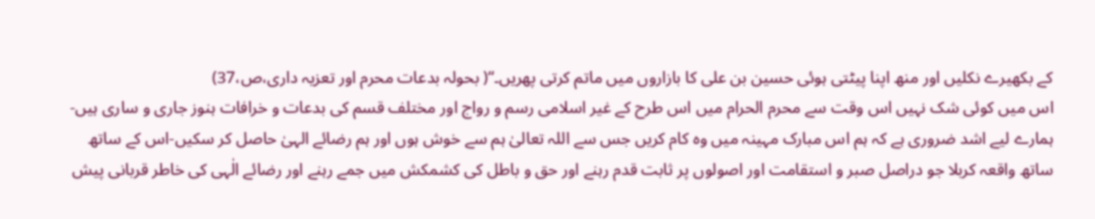کے بکھیرے نکلیں اور منھ اپنا پیٹتی ہوئی حسین بن علی کا بازاروں میں ماتم کرتی پھریں۔“( بحولہ بدعات محرم اور تعزیہ داری،ص،37)
اس میں کوئی شک نہیں اس وقت سے محرم الحرام میں اس طرح کے غیر اسلامی رسم و رواج اور مختلف قسم کی بدعات و خرافات ہنوز جاری و ساری ہیں-ہمارے لیے اشد ضروری ہے کہ ہم اس مبارک مہینہ میں وہ کام کریں جس سے اللہ تعالیٰ ہم سے خوش ہوں اور ہم رضائے الہیٰ حاصل کر سکیں-اس کے ساتھ ساتھ واقعہ کربلا جو دراصل صبر و استقامت اور اصولوں پر ثابت قدم رہنے اور حق و باطل کی کشمکش میں جمے رہنے اور رضائے الٰہی کی خاطر قربانی پیش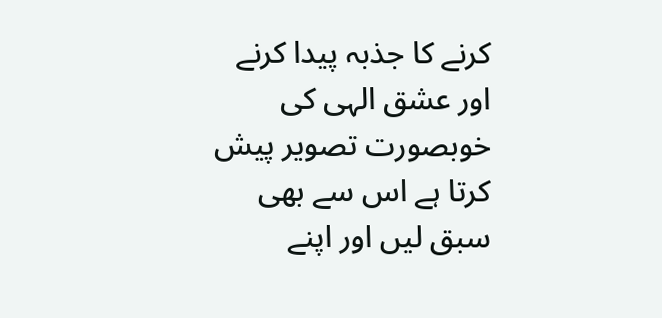کرنے کا جذبہ پیدا کرنے اور عشق الہی کی خوبصورت تصویر پیش کرتا ہے اس سے بھی سبق لیں اور اپنے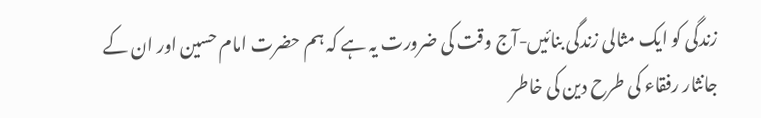زندگی کو ایک مثالی زندگی بنائیں-آج وقت کی ضرورت یہ ہے کہ ہم حضرت امام حسین اور ان کے جانثار رفقاء کی طرح دین کی خاطر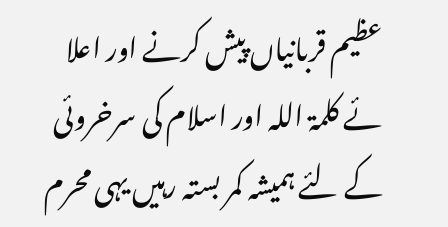عظیم قربانیاں پیش کرنے اور اعلا ئے کلمۃ اللہ اور اسلام کی سرخروئی کے لئے ہمیشہ کمر بستہ رہیں یہی محرم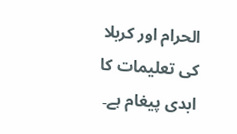الحرام اور کربلا کی تعلیمات کا ابدی پیغام ہے۔